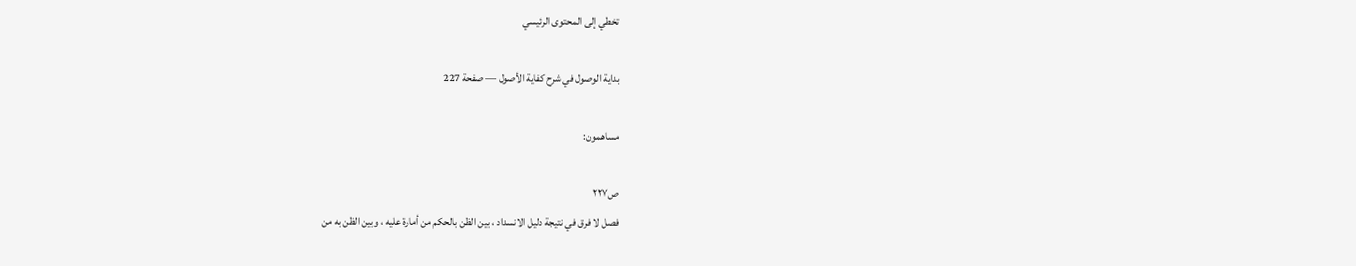تخطي إلى المحتوى الرئيسي

بداية الوصول في شرح كفاية الأصول — صفحة 227

مساهمون:

ص٢٢٧
فصل لا فرق في نتيجة دليل الانسداد ، بين الظن بالحكم من أمارة عليه ، وبين الظن به من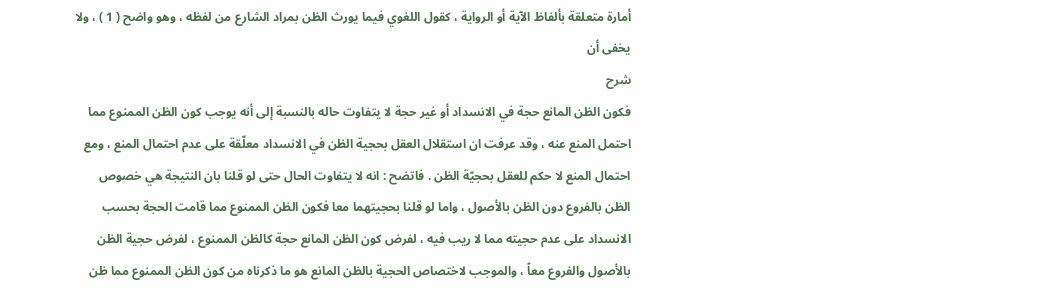أمارة متعلقة بألفاظ الآية أو الرواية ، كقول اللغوي فيما يورث الظن بمراد الشارع من لفظه ، وهو واضح ( 1 ) ، ولا يخفى أن
شرح
فكون الظن المانع حجة في الانسداد أو غير حجة لا يتفاوت حاله بالنسبة إلى أنه يوجب كون الظن الممنوع مما احتمل المنع عنه ، وقد عرفت ان استقلال العقل بحجية الظن في الانسداد معلّقة على عدم احتمال المنع ، ومع احتمال المنع لا حكم للعقل بحجيّة الظن . فاتضح : انه لا يتفاوت الحال حتى لو قلنا بان النتيجة هي خصوص الظن بالفروع دون الظن بالأصول ، واما لو قلنا بحجيتهما معا فكون الظن الممنوع مما قامت الحجة بحسب الانسداد على عدم حجيته مما لا ريب فيه ، لفرض كون الظن المانع حجة كالظن الممنوع ، لفرض حجية الظن بالأصول والفروع معاً ، والموجب لاختصاص الحجية بالظن المانع هو ما ذكرناه من كون الظن الممنوع مما ظن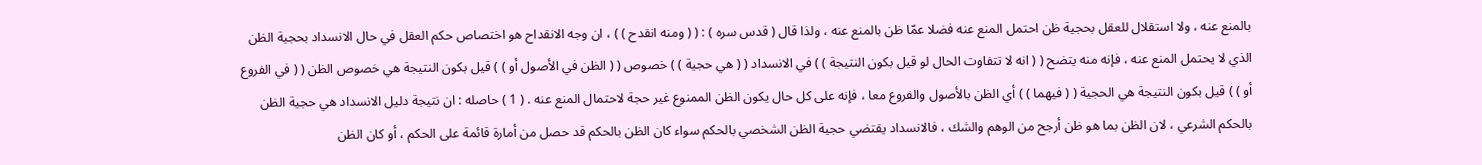بالمنع عنه ، ولا استقلال للعقل بحجية ظن احتمل المنع عنه فضلا عمّا ظن بالمنع عنه ، ولذا قال ( قدس سره ) : ( ( ومنه انقدح ) ) ، ان وجه الانقداح هو اختصاص حكم العقل في حال الانسداد بحجية الظن الذي لا يحتمل المنع عنه ، فإنه منه يتضح ( ( انه لا تتفاوت الحال لو قيل بكون النتيجة ) ) في الانسداد ( ( هي حجية ) ) خصوص ( ( الظن في الأصول أو ) ) قيل بكون النتيجة هي خصوص الظن ( ( في الفروع أو ) ) قيل بكون النتيجة هي الحجية ( ( فيهما ) ) أي الظن بالأصول والفروع معا ، فإنه على كل حال يكون الظن الممنوع غير حجة لاحتمال المنع عنه . ( 1 ) حاصله : ان نتيجة دليل الانسداد هي حجية الظن بالحكم الشرعي ، لان الظن بما هو ظن أرجح من الوهم والشك ، فالانسداد يقتضي حجية الظن الشخصي بالحكم سواء كان الظن بالحكم قد حصل من أمارة قائمة على الحكم ، أو كان الظن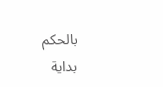بالحكم
بداية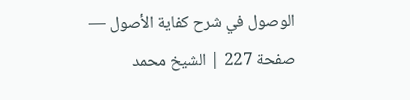الوصول في شرح كفاية الأصول — صفحة 227 | الشيخ محمد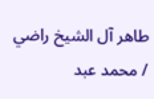طاهر آل الشيخ راضي / محمد عبد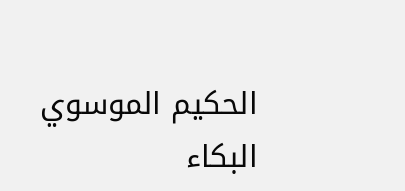الحكيم الموسوي البكاء